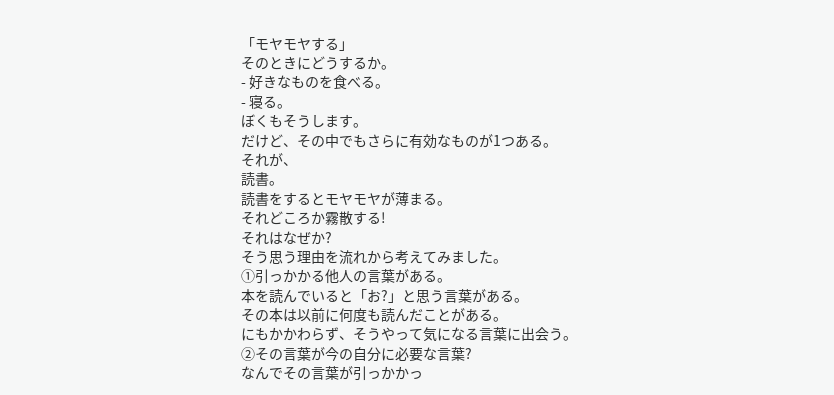「モヤモヤする」
そのときにどうするか。
- 好きなものを食べる。
- 寝る。
ぼくもそうします。
だけど、その中でもさらに有効なものが1つある。
それが、
読書。
読書をするとモヤモヤが薄まる。
それどころか霧散する!
それはなぜか?
そう思う理由を流れから考えてみました。
①引っかかる他人の言葉がある。
本を読んでいると「お?」と思う言葉がある。
その本は以前に何度も読んだことがある。
にもかかわらず、そうやって気になる言葉に出会う。
②その言葉が今の自分に必要な言葉?
なんでその言葉が引っかかっ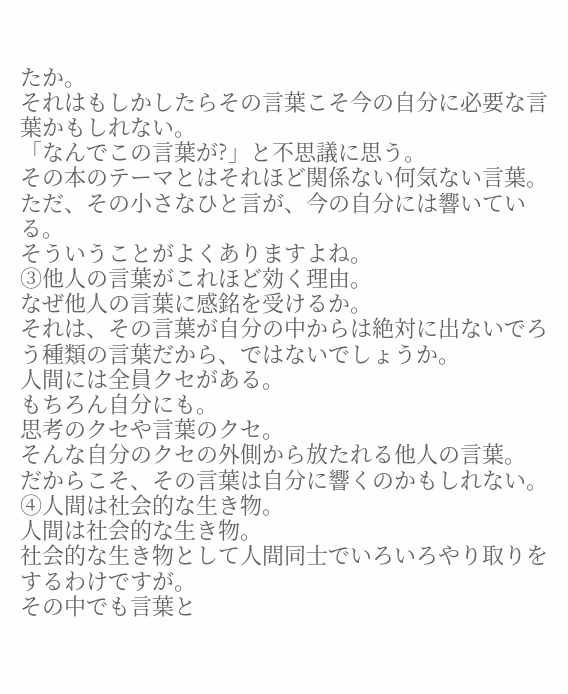たか。
それはもしかしたらその言葉こそ今の自分に必要な言葉かもしれない。
「なんでこの言葉が?」と不思議に思う。
その本のテーマとはそれほど関係ない何気ない言葉。
ただ、その小さなひと言が、今の自分には響いている。
そういうことがよくありますよね。
③他人の言葉がこれほど効く理由。
なぜ他人の言葉に感銘を受けるか。
それは、その言葉が自分の中からは絶対に出ないでろう種類の言葉だから、ではないでしょうか。
人間には全員クセがある。
もちろん自分にも。
思考のクセや言葉のクセ。
そんな自分のクセの外側から放たれる他人の言葉。
だからこそ、その言葉は自分に響くのかもしれない。
④人間は社会的な生き物。
人間は社会的な生き物。
社会的な生き物として人間同士でいろいろやり取りをするわけですが。
その中でも言葉と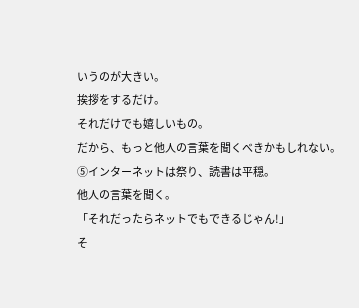いうのが大きい。
挨拶をするだけ。
それだけでも嬉しいもの。
だから、もっと他人の言葉を聞くべきかもしれない。
⑤インターネットは祭り、読書は平穏。
他人の言葉を聞く。
「それだったらネットでもできるじゃん!」
そ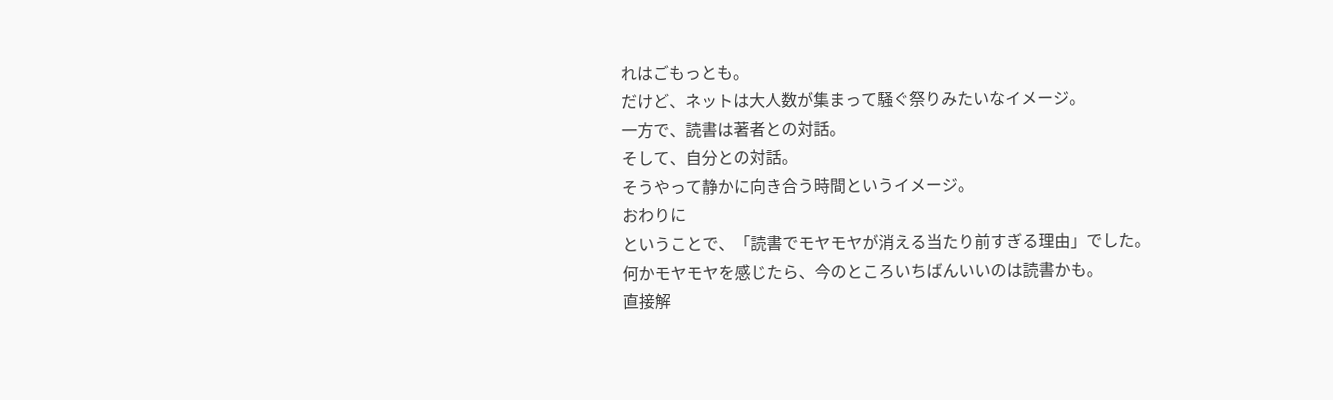れはごもっとも。
だけど、ネットは大人数が集まって騒ぐ祭りみたいなイメージ。
一方で、読書は著者との対話。
そして、自分との対話。
そうやって静かに向き合う時間というイメージ。
おわりに
ということで、「読書でモヤモヤが消える当たり前すぎる理由」でした。
何かモヤモヤを感じたら、今のところいちばんいいのは読書かも。
直接解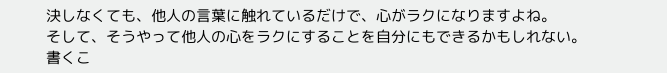決しなくても、他人の言葉に触れているだけで、心がラクになりますよね。
そして、そうやって他人の心をラクにすることを自分にもできるかもしれない。
書くこ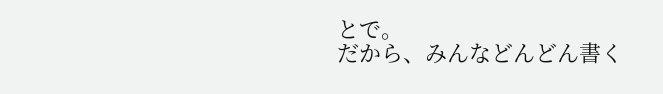とで。
だから、みんなどんどん書く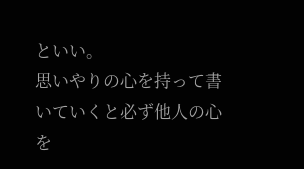といい。
思いやりの心を持って書いていくと必ず他人の心を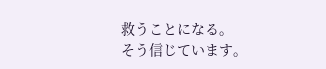救うことになる。
そう信じています。